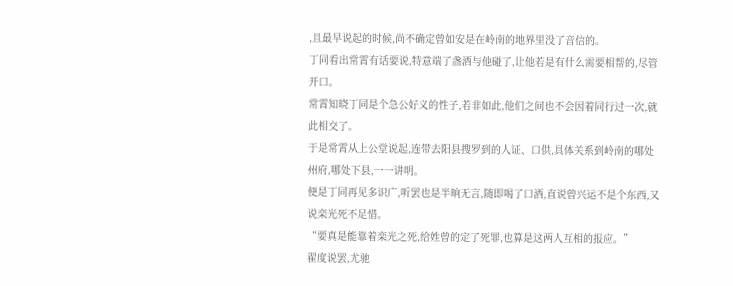,且最早说起的时候,尚不确定曾如安是在岭南的地界里没了音信的。
丁同看出常霄有话要说,特意端了盏酒与他碰了,让他若是有什么需要相帮的,尽管开口。
常霄知晓丁同是个急公好义的性子,若非如此,他们之间也不会因着同行过一次,就此相交了。
于是常霄从上公堂说起,连带去阳县搜罗到的人证、口供,具体关系到岭南的哪处州府,哪处下县,一一讲明。
便是丁同再见多识广,听罢也是半晌无言,随即喝了口酒,直说曾兴运不是个东西,又说栾光死不足惜。
“要真是能靠着栾光之死,给姓曾的定了死罪,也算是这两人互相的报应。”
翟度说罢,尤驰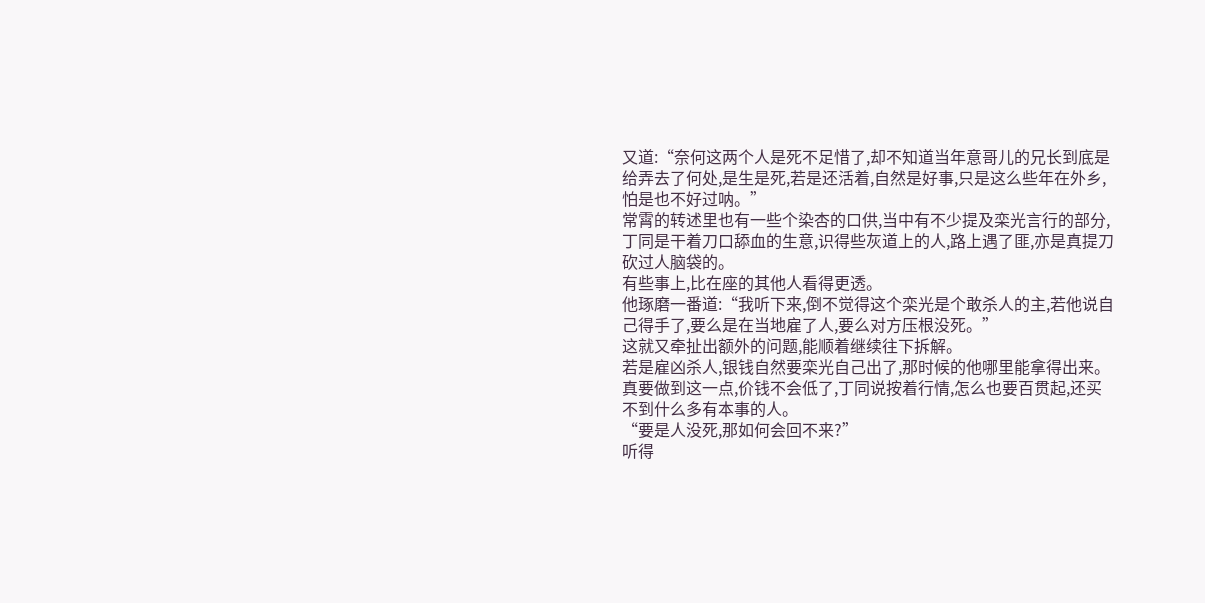又道:“奈何这两个人是死不足惜了,却不知道当年意哥儿的兄长到底是给弄去了何处,是生是死,若是还活着,自然是好事,只是这么些年在外乡,怕是也不好过呐。”
常霄的转述里也有一些个染杏的口供,当中有不少提及栾光言行的部分,丁同是干着刀口舔血的生意,识得些灰道上的人,路上遇了匪,亦是真提刀砍过人脑袋的。
有些事上,比在座的其他人看得更透。
他琢磨一番道:“我听下来,倒不觉得这个栾光是个敢杀人的主,若他说自己得手了,要么是在当地雇了人,要么对方压根没死。”
这就又牵扯出额外的问题,能顺着继续往下拆解。
若是雇凶杀人,银钱自然要栾光自己出了,那时候的他哪里能拿得出来。
真要做到这一点,价钱不会低了,丁同说按着行情,怎么也要百贯起,还买不到什么多有本事的人。
“要是人没死,那如何会回不来?”
听得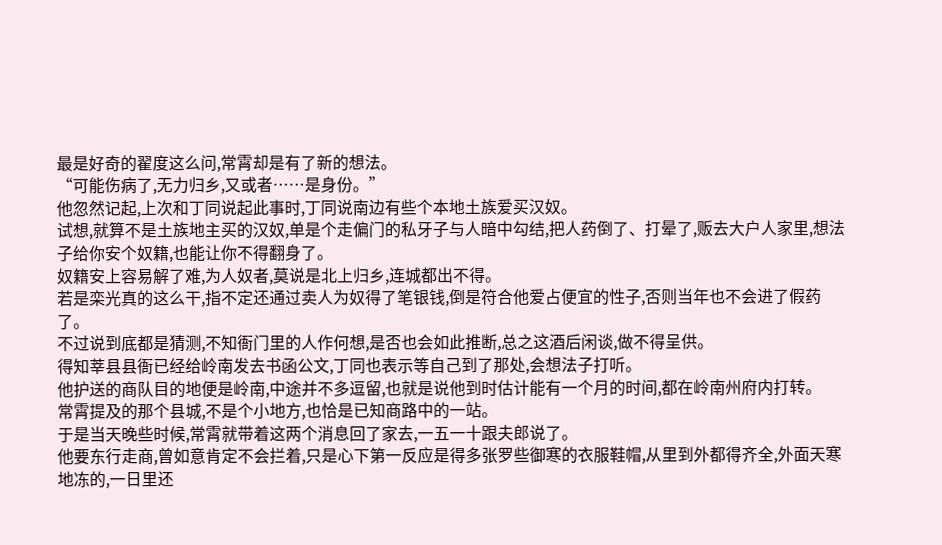最是好奇的翟度这么问,常霄却是有了新的想法。
“可能伤病了,无力归乡,又或者……是身份。”
他忽然记起,上次和丁同说起此事时,丁同说南边有些个本地土族爱买汉奴。
试想,就算不是土族地主买的汉奴,单是个走偏门的私牙子与人暗中勾结,把人药倒了、打晕了,贩去大户人家里,想法子给你安个奴籍,也能让你不得翻身了。
奴籍安上容易解了难,为人奴者,莫说是北上归乡,连城都出不得。
若是栾光真的这么干,指不定还通过卖人为奴得了笔银钱,倒是符合他爱占便宜的性子,否则当年也不会进了假药了。
不过说到底都是猜测,不知衙门里的人作何想,是否也会如此推断,总之这酒后闲谈,做不得呈供。
得知莘县县衙已经给岭南发去书函公文,丁同也表示等自己到了那处,会想法子打听。
他护送的商队目的地便是岭南,中途并不多逗留,也就是说他到时估计能有一个月的时间,都在岭南州府内打转。
常霄提及的那个县城,不是个小地方,也恰是已知商路中的一站。
于是当天晚些时候,常霄就带着这两个消息回了家去,一五一十跟夫郎说了。
他要东行走商,曾如意肯定不会拦着,只是心下第一反应是得多张罗些御寒的衣服鞋帽,从里到外都得齐全,外面天寒地冻的,一日里还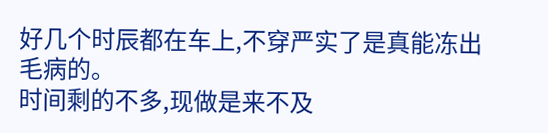好几个时辰都在车上,不穿严实了是真能冻出毛病的。
时间剩的不多,现做是来不及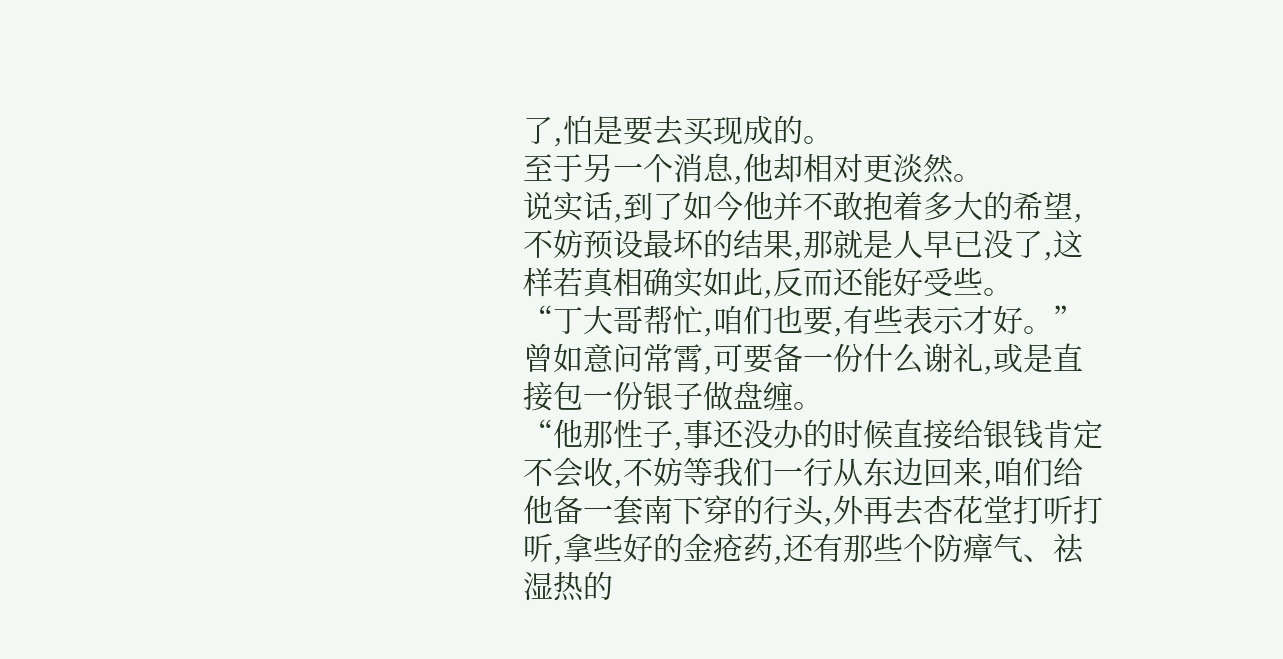了,怕是要去买现成的。
至于另一个消息,他却相对更淡然。
说实话,到了如今他并不敢抱着多大的希望,不妨预设最坏的结果,那就是人早已没了,这样若真相确实如此,反而还能好受些。
“丁大哥帮忙,咱们也要,有些表示才好。”
曾如意问常霄,可要备一份什么谢礼,或是直接包一份银子做盘缠。
“他那性子,事还没办的时候直接给银钱肯定不会收,不妨等我们一行从东边回来,咱们给他备一套南下穿的行头,外再去杏花堂打听打听,拿些好的金疮药,还有那些个防瘴气、祛湿热的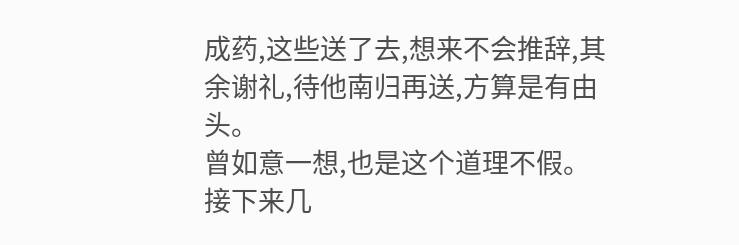成药,这些送了去,想来不会推辞,其余谢礼,待他南归再送,方算是有由头。
曾如意一想,也是这个道理不假。
接下来几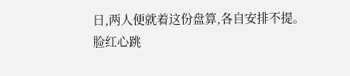日,两人便就着这份盘算,各自安排不提。
脸红心跳